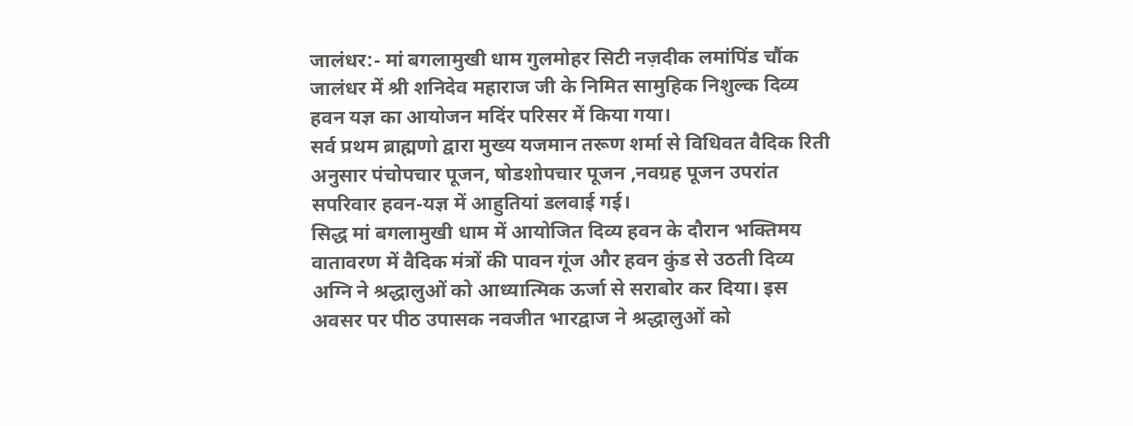जालंधर:- मां बगलामुखी धाम गुलमोहर सिटी नज़दीक लमांपिंड चौंक जालंधर में श्री शनिदेव महाराज जी के निमित सामुहिक निशुल्क दिव्य हवन यज्ञ का आयोजन मदिंर परिसर में किया गया।
सर्व प्रथम ब्राह्मणो द्वारा मुख्य यजमान तरूण शर्मा से विधिवत वैदिक रिती अनुसार पंचोपचार पूजन, षोडशोपचार पूजन ,नवग्रह पूजन उपरांत सपरिवार हवन-यज्ञ में आहुतियां डलवाई गई।
सिद्ध मां बगलामुखी धाम में आयोजित दिव्य हवन के दौरान भक्तिमय वातावरण में वैदिक मंत्रों की पावन गूंज और हवन कुंड से उठती दिव्य अग्नि ने श्रद्धालुओं को आध्यात्मिक ऊर्जा से सराबोर कर दिया। इस अवसर पर पीठ उपासक नवजीत भारद्वाज ने श्रद्धालुओं को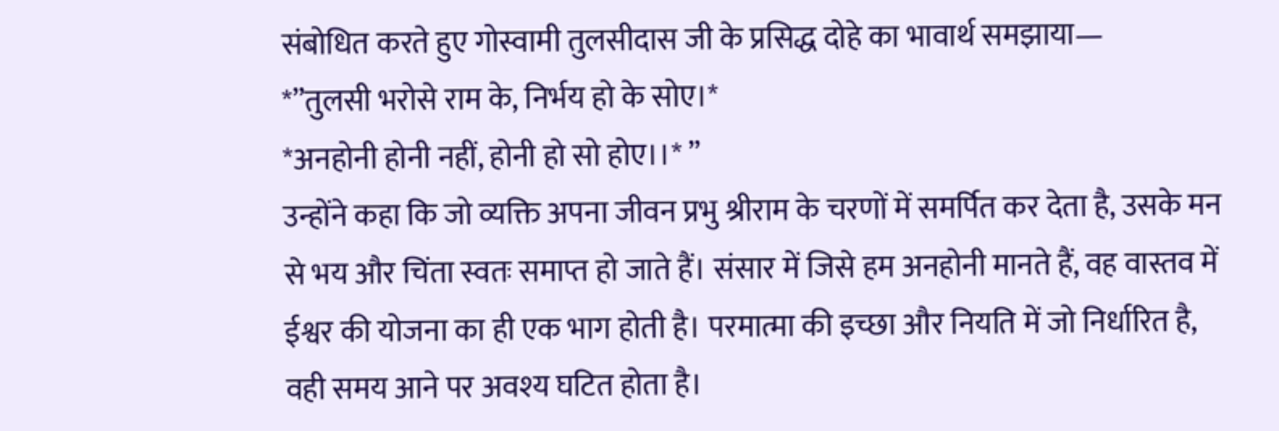संबोधित करते हुए गोस्वामी तुलसीदास जी के प्रसिद्ध दोहे का भावार्थ समझाया—
*”तुलसी भरोसे राम के, निर्भय हो के सोए।*
*अनहोनी होनी नहीं, होनी हो सो होए।।* ”
उन्होंने कहा कि जो व्यक्ति अपना जीवन प्रभु श्रीराम के चरणों में समर्पित कर देता है, उसके मन से भय और चिंता स्वतः समाप्त हो जाते हैं। संसार में जिसे हम अनहोनी मानते हैं, वह वास्तव में ईश्वर की योजना का ही एक भाग होती है। परमात्मा की इच्छा और नियति में जो निर्धारित है, वही समय आने पर अवश्य घटित होता है।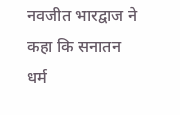नवजीत भारद्वाज ने कहा कि सनातन धर्म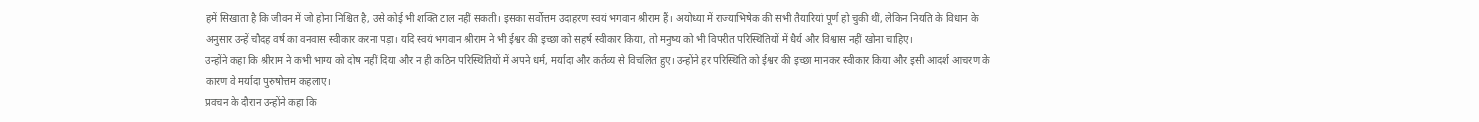हमें सिखाता है कि जीवन में जो होना निश्चित है, उसे कोई भी शक्ति टाल नहीं सकती। इसका सर्वोत्तम उदाहरण स्वयं भगवान श्रीराम हैं। अयोध्या में राज्याभिषेक की सभी तैयारियां पूर्ण हो चुकी थीं, लेकिन नियति के विधान के अनुसार उन्हें चौदह वर्ष का वनवास स्वीकार करना पड़ा। यदि स्वयं भगवान श्रीराम ने भी ईश्वर की इच्छा को सहर्ष स्वीकार किया, तो मनुष्य को भी विपरीत परिस्थितियों में धैर्य और विश्वास नहीं खोना चाहिए।
उन्होंने कहा कि श्रीराम ने कभी भाग्य को दोष नहीं दिया और न ही कठिन परिस्थितियों में अपने धर्म, मर्यादा और कर्तव्य से विचलित हुए। उन्होंने हर परिस्थिति को ईश्वर की इच्छा मानकर स्वीकार किया और इसी आदर्श आचरण के कारण वे मर्यादा पुरुषोत्तम कहलाए।
प्रवचन के दौरान उन्होंने कहा कि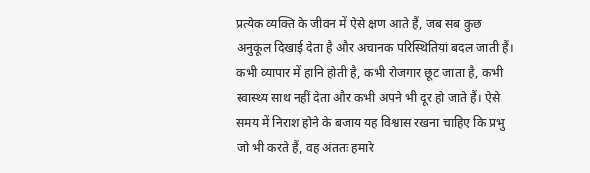प्रत्येक व्यक्ति के जीवन में ऐसे क्षण आते हैं, जब सब कुछ अनुकूल दिखाई देता है और अचानक परिस्थितियां बदल जाती हैं। कभी व्यापार में हानि होती है, कभी रोजगार छूट जाता है, कभी स्वास्थ्य साथ नहीं देता और कभी अपने भी दूर हो जाते हैं। ऐसे समय में निराश होने के बजाय यह विश्वास रखना चाहिए कि प्रभु जो भी करते हैं, वह अंततः हमारे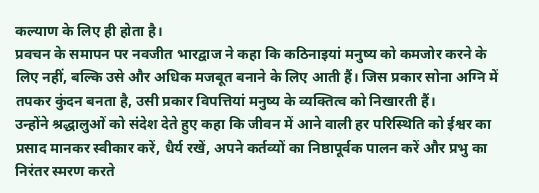कल्याण के लिए ही होता है।
प्रवचन के समापन पर नवजीत भारद्वाज ने कहा कि कठिनाइयां मनुष्य को कमजोर करने के लिए नहीं, बल्कि उसे और अधिक मजबूत बनाने के लिए आती हैं। जिस प्रकार सोना अग्नि में तपकर कुंदन बनता है, उसी प्रकार विपत्तियां मनुष्य के व्यक्तित्व को निखारती हैं।
उन्होंने श्रद्धालुओं को संदेश देते हुए कहा कि जीवन में आने वाली हर परिस्थिति को ईश्वर का प्रसाद मानकर स्वीकार करें, धैर्य रखें, अपने कर्तव्यों का निष्ठापूर्वक पालन करें और प्रभु का निरंतर स्मरण करते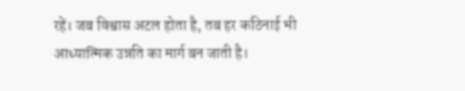रहें। जब विश्वास अटल होता है, तब हर कठिनाई भी आध्यात्मिक उन्नति का मार्ग बन जाती है।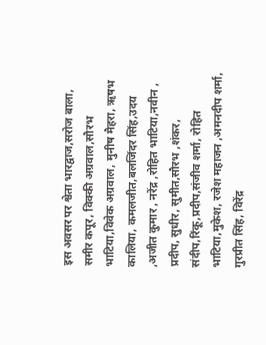इस अवसर पर श्वेता भारद्वाज,सरोज बाला, समीर कपूर, विक्की अग्रवाल,सौरभ भाटिया,विवेक अग्रवाल, मुनीष मैहरा, ऋषभ कालिया, कमलजीत,बलजिंदर सिंह,उदय ,अजीत कुमार , नरेंद्र ,रोहित भाटिया,नवीन , प्रदीप, सुधीर, सुमीत,सौरभ ,शंकर, संदीप,रिंकू,प्रदीप,संजीव शर्मा, रोहित भाटिया,मुकेश, रजेश महाजन ,अमनदीप शर्मा, गुरप्रीत सिंह, विरेंद्र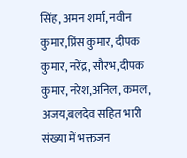सिंह, अमन शर्मा, नवीन कुमार,प्रिंस कुमार, दीपक कुमार, नरेंद्र, सौरभ,दीपक कुमार, नरेश,अनिल, कमल, अजय,बलदेव सहित भारी संख्या में भक्तजन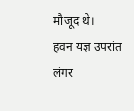मौजूद थे।
हवन यज्ञ उपरांत लंगर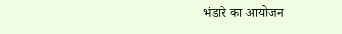भंडारे का आयोजन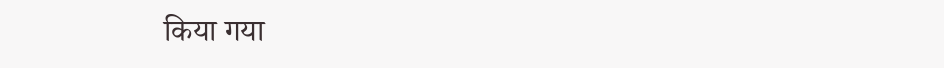किया गया